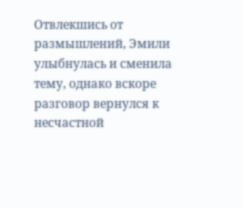Отвлекшись от размышлений, Эмили улыбнулась и сменила тему, однако вскоре разговор вернулся к несчастной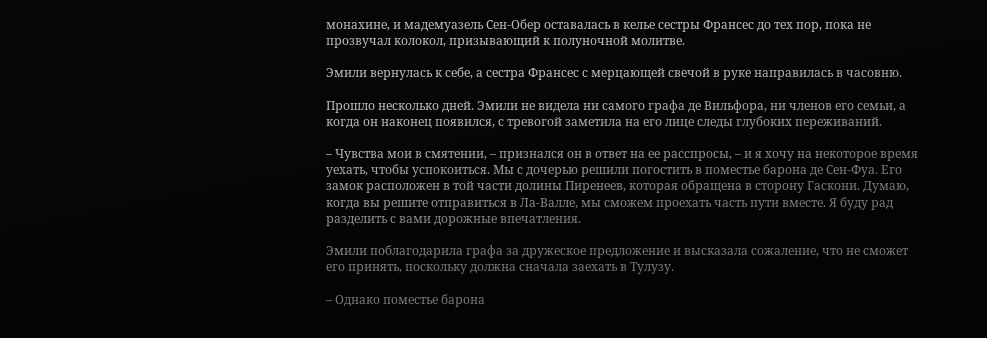монахине, и мадемуазель Сен-Обер оставалась в келье сестры Франсес до тех пор, пока не прозвучал колокол, призывающий к полуночной молитве.

Эмили вернулась к себе, а сестра Франсес с мерцающей свечой в руке направилась в часовню.

Прошло несколько дней. Эмили не видела ни самого графа де Вильфора, ни членов его семьи, а когда он наконец появился, с тревогой заметила на его лице следы глубоких переживаний.

– Чувства мои в смятении, – признался он в ответ на ее расспросы, – и я хочу на некоторое время уехать, чтобы успокоиться. Мы с дочерью решили погостить в поместье барона де Сен-Фуа. Его замок расположен в той части долины Пиренеев, которая обращена в сторону Гаскони. Думаю, когда вы решите отправиться в Ла-Валле, мы сможем проехать часть пути вместе. Я буду рад разделить с вами дорожные впечатления.

Эмили поблагодарила графа за дружеское предложение и высказала сожаление, что не сможет его принять, поскольку должна сначала заехать в Тулузу.

– Однако поместье барона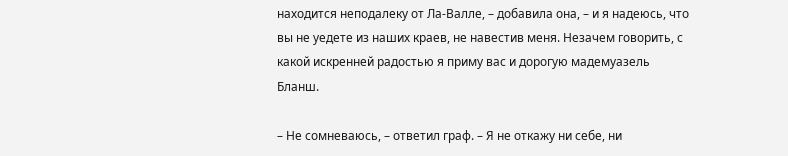находится неподалеку от Ла-Валле, – добавила она, – и я надеюсь, что вы не уедете из наших краев, не навестив меня. Незачем говорить, с какой искренней радостью я приму вас и дорогую мадемуазель Бланш.

– Не сомневаюсь, – ответил граф. – Я не откажу ни себе, ни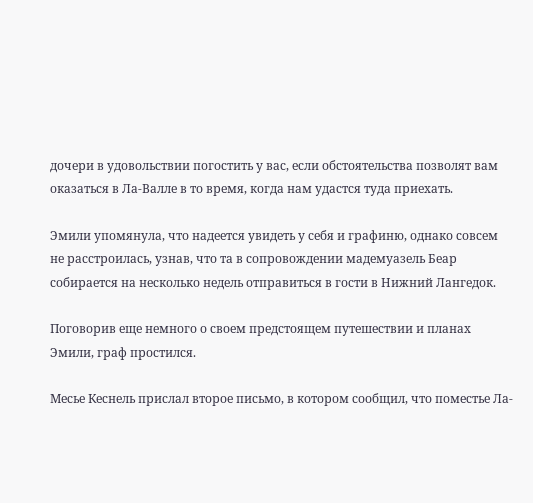дочери в удовольствии погостить у вас, если обстоятельства позволят вам оказаться в Ла-Валле в то время, когда нам удастся туда приехать.

Эмили упомянула, что надеется увидеть у себя и графиню, однако совсем не расстроилась, узнав, что та в сопровождении мадемуазель Беар собирается на несколько недель отправиться в гости в Нижний Лангедок.

Поговорив еще немного о своем предстоящем путешествии и планах Эмили, граф простился.

Месье Кеснель прислал второе письмо, в котором сообщил, что поместье Ла-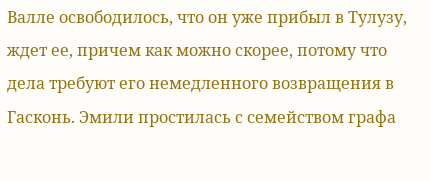Валле освободилось, что он уже прибыл в Тулузу, ждет ее, причем как можно скорее, потому что дела требуют его немедленного возвращения в Гасконь. Эмили простилась с семейством графа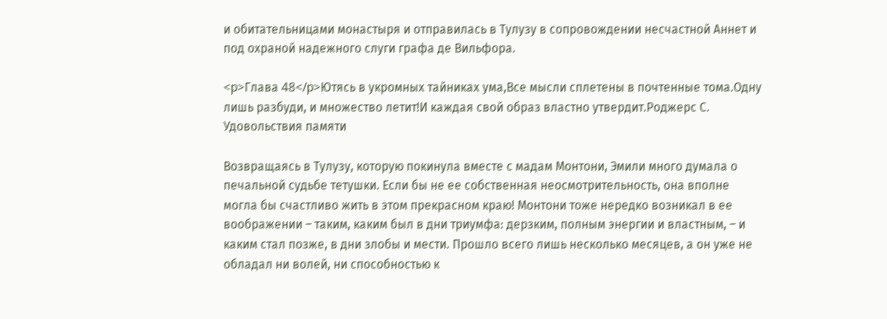и обитательницами монастыря и отправилась в Тулузу в сопровождении несчастной Аннет и под охраной надежного слуги графа де Вильфора.

<p>Глава 48</p>Ютясь в укромных тайниках ума,Все мысли сплетены в почтенные тома.Одну лишь разбуди, и множество летит!И каждая свой образ властно утвердит.Роджерс С. Удовольствия памяти

Возвращаясь в Тулузу, которую покинула вместе с мадам Монтони, Эмили много думала о печальной судьбе тетушки. Если бы не ее собственная неосмотрительность, она вполне могла бы счастливо жить в этом прекрасном краю! Монтони тоже нередко возникал в ее воображении – таким, каким был в дни триумфа: дерзким, полным энергии и властным, – и каким стал позже, в дни злобы и мести. Прошло всего лишь несколько месяцев, а он уже не обладал ни волей, ни способностью к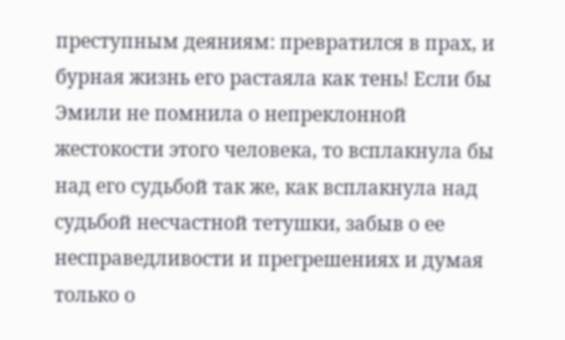преступным деяниям: превратился в прах, и бурная жизнь его растаяла как тень! Если бы Эмили не помнила о непреклонной жестокости этого человека, то всплакнула бы над его судьбой так же, как всплакнула над судьбой несчастной тетушки, забыв о ее несправедливости и прегрешениях и думая только о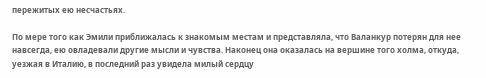пережитых ею несчастьях.

По мере того как Эмили приближалась к знакомым местам и представляла, что Валанкур потерян для нее навсегда, ею овладевали другие мысли и чувства. Наконец она оказалась на вершине того холма, откуда, уезжая в Италию, в последний раз увидела милый сердцу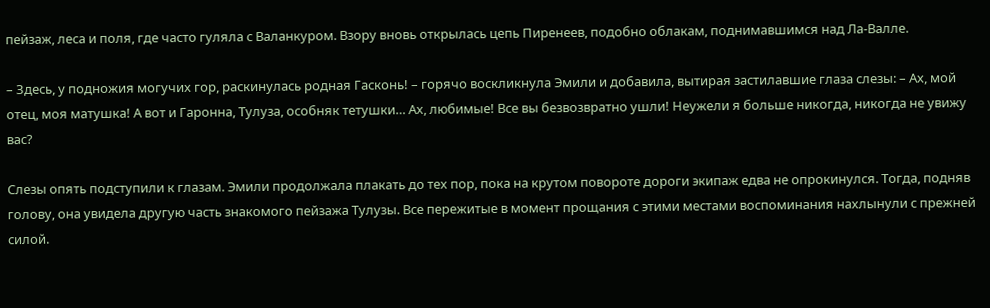пейзаж, леса и поля, где часто гуляла с Валанкуром. Взору вновь открылась цепь Пиренеев, подобно облакам, поднимавшимся над Ла-Валле.

– Здесь, у подножия могучих гор, раскинулась родная Гасконь! – горячо воскликнула Эмили и добавила, вытирая застилавшие глаза слезы: – Ах, мой отец, моя матушка! А вот и Гаронна, Тулуза, особняк тетушки… Ах, любимые! Все вы безвозвратно ушли! Неужели я больше никогда, никогда не увижу вас?

Слезы опять подступили к глазам. Эмили продолжала плакать до тех пор, пока на крутом повороте дороги экипаж едва не опрокинулся. Тогда, подняв голову, она увидела другую часть знакомого пейзажа Тулузы. Все пережитые в момент прощания с этими местами воспоминания нахлынули с прежней силой.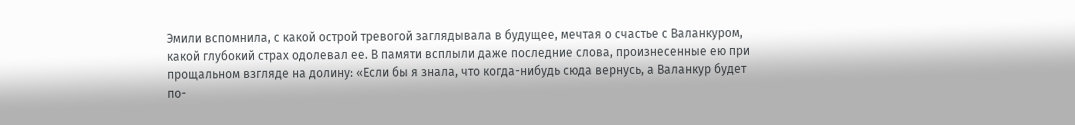Эмили вспомнила, с какой острой тревогой заглядывала в будущее, мечтая о счастье с Валанкуром, какой глубокий страх одолевал ее. В памяти всплыли даже последние слова, произнесенные ею при прощальном взгляде на долину: «Если бы я знала, что когда-нибудь сюда вернусь, а Валанкур будет по-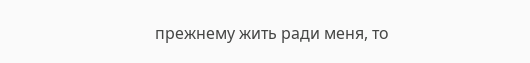прежнему жить ради меня, то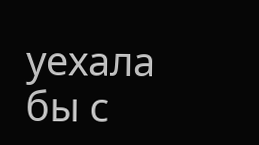уехала бы с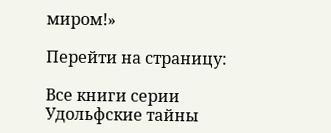миром!»

Перейти на страницу:

Все книги серии Удольфские тайны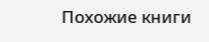Похожие книги